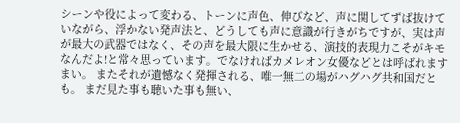シーンや役によって変わる、トーンに声色、伸びなど、声に関してずば抜けていながら、浮かない発声法と、どうしても声に意識が行きがちですが、実は声が最大の武器ではなく、その声を最大限に生かせる、演技的表現力こそがキモなんだよ!と常々思っています。でなければカメレオン女優などとは呼ばれますまい。 またそれが遺憾なく発揮される、唯一無二の場がハグハグ共和国だとも。 まだ見た事も聴いた事も無い、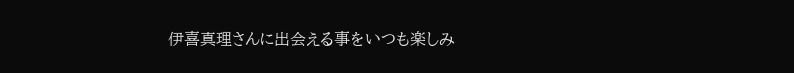伊喜真理さんに出会える事をいつも楽しみ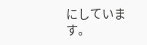にしています。